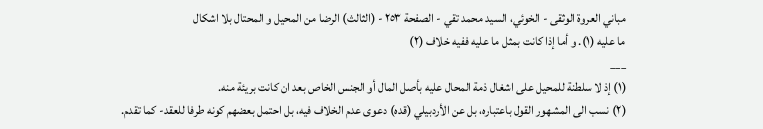مباني العروة الوثقى - الخوئي، السيد محمد تقي - الصفحة ٢٥٣ - (الثالث) الرضا من المحيل و المحتال بلا اشكال
ما عليه (١). و أما إذا كانت بمثل ما عليه ففيه خلاف (٢)
___
(١) إذ لا سلطنة للمحيل على اشغال ذمة المحال عليه بأصل المال أو الجنس الخاص بعد ان كانت بريئة منه.
(٢) نسب الى المشهور القول باعتباره، بل عن الأردبيلي (قده) دعوى عدم الخلاف فيه، بل احتمل بعضهم كونه طرفا للعقد- كما تقدم.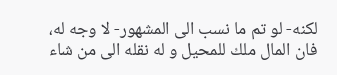لكنه- لو تم ما نسب الى المشهور- لا وجه له، فان المال ملك للمحيل و له نقله الى من شاء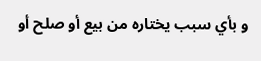و بأي سبب يختاره من بيع أو صلح أو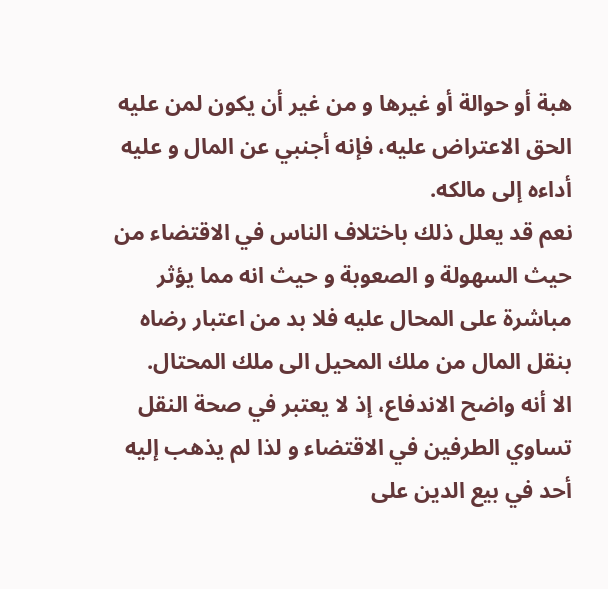هبة أو حوالة أو غيرها و من غير أن يكون لمن عليه الحق الاعتراض عليه، فإنه أجنبي عن المال و عليه أداءه إلى مالكه.
نعم قد يعلل ذلك باختلاف الناس في الاقتضاء من حيث السهولة و الصعوبة و حيث انه مما يؤثر مباشرة على المحال عليه فلا بد من اعتبار رضاه بنقل المال من ملك المحيل الى ملك المحتال.
الا أنه واضح الاندفاع، إذ لا يعتبر في صحة النقل تساوي الطرفين في الاقتضاء و لذا لم يذهب إليه أحد في بيع الدين على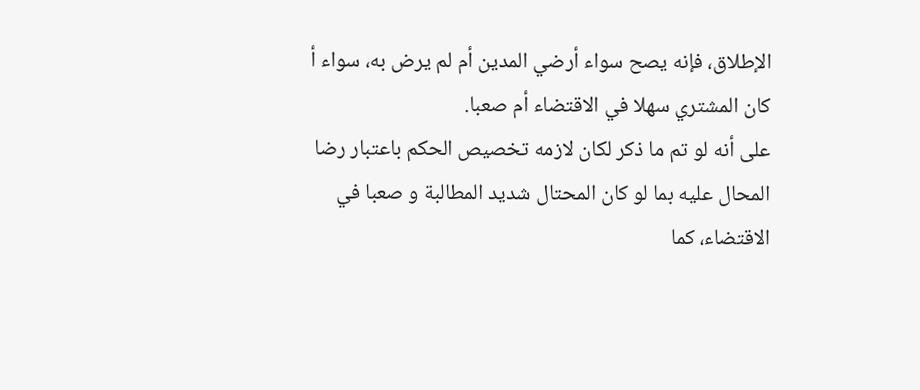الإطلاق، فإنه يصح سواء أرضي المدين أم لم يرض به، سواء أ كان المشتري سهلا في الاقتضاء أم صعبا.
على أنه لو تم ما ذكر لكان لازمه تخصيص الحكم باعتبار رضا المحال عليه بما لو كان المحتال شديد المطالبة و صعبا في الاقتضاء، كما